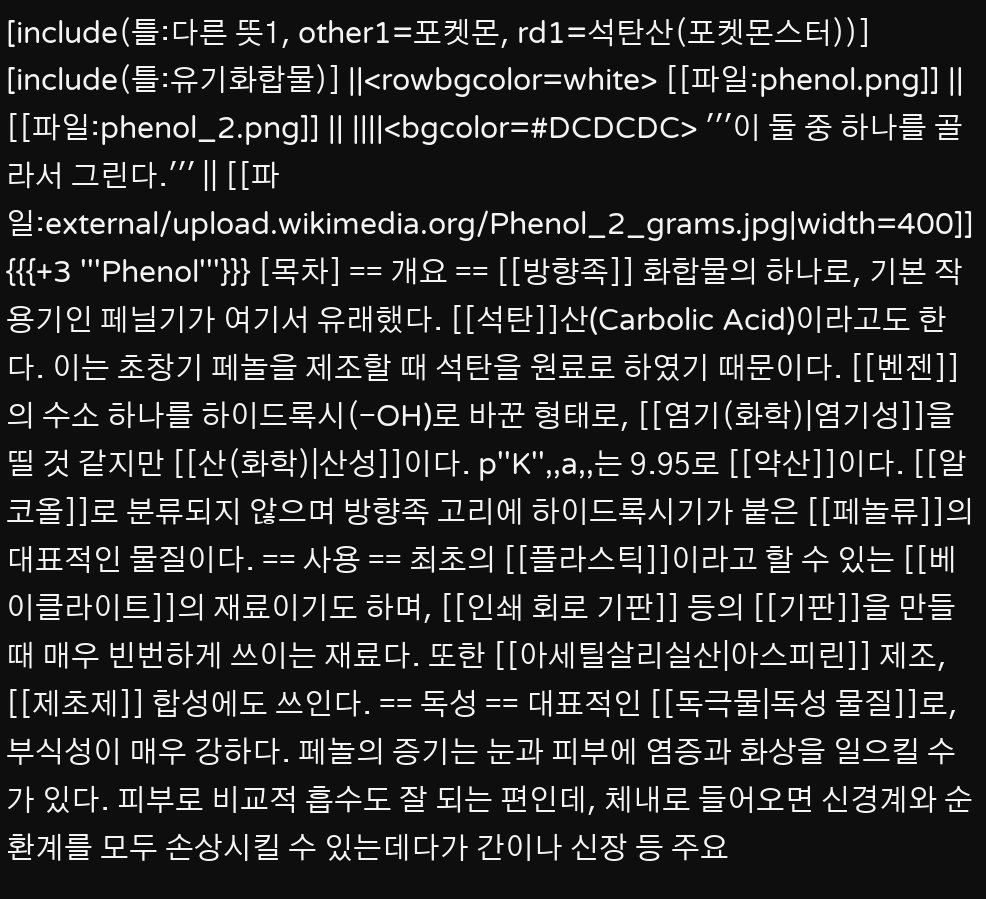[include(틀:다른 뜻1, other1=포켓몬, rd1=석탄산(포켓몬스터))] [include(틀:유기화합물)] ||<rowbgcolor=white> [[파일:phenol.png]] || [[파일:phenol_2.png]] || ||||<bgcolor=#DCDCDC> '''이 둘 중 하나를 골라서 그린다.''' || [[파일:external/upload.wikimedia.org/Phenol_2_grams.jpg|width=400]] {{{+3 '''Phenol'''}}} [목차] == 개요 == [[방향족]] 화합물의 하나로, 기본 작용기인 페닐기가 여기서 유래했다. [[석탄]]산(Carbolic Acid)이라고도 한다. 이는 초창기 페놀을 제조할 때 석탄을 원료로 하였기 때문이다. [[벤젠]]의 수소 하나를 하이드록시(-OH)로 바꾼 형태로, [[염기(화학)|염기성]]을 띨 것 같지만 [[산(화학)|산성]]이다. p''K'',,a,,는 9.95로 [[약산]]이다. [[알코올]]로 분류되지 않으며 방향족 고리에 하이드록시기가 붙은 [[페놀류]]의 대표적인 물질이다. == 사용 == 최초의 [[플라스틱]]이라고 할 수 있는 [[베이클라이트]]의 재료이기도 하며, [[인쇄 회로 기판]] 등의 [[기판]]을 만들 때 매우 빈번하게 쓰이는 재료다. 또한 [[아세틸살리실산|아스피린]] 제조, [[제초제]] 합성에도 쓰인다. == 독성 == 대표적인 [[독극물|독성 물질]]로, 부식성이 매우 강하다. 페놀의 증기는 눈과 피부에 염증과 화상을 일으킬 수가 있다. 피부로 비교적 흡수도 잘 되는 편인데, 체내로 들어오면 신경계와 순환계를 모두 손상시킬 수 있는데다가 간이나 신장 등 주요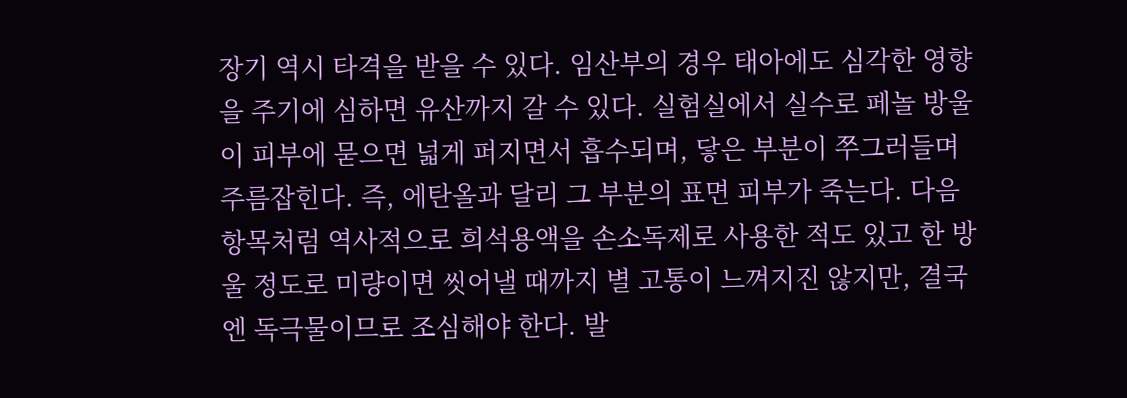장기 역시 타격을 받을 수 있다. 임산부의 경우 태아에도 심각한 영향을 주기에 심하면 유산까지 갈 수 있다. 실험실에서 실수로 페놀 방울이 피부에 묻으면 넓게 퍼지면서 흡수되며, 닿은 부분이 쭈그러들며 주름잡힌다. 즉, 에탄올과 달리 그 부분의 표면 피부가 죽는다. 다음 항목처럼 역사적으로 희석용액을 손소독제로 사용한 적도 있고 한 방울 정도로 미량이면 씻어낼 때까지 별 고통이 느껴지진 않지만, 결국엔 독극물이므로 조심해야 한다. 발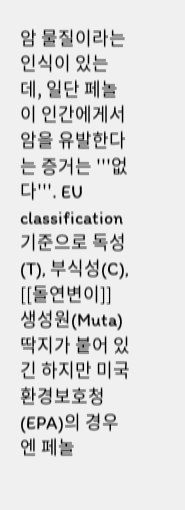암 물질이라는 인식이 있는데, 일단 페놀이 인간에게서 암을 유발한다는 증거는 '''없다'''. EU classification 기준으로 독성(T), 부식성(C), [[돌연변이]] 생성원(Muta) 딱지가 붙어 있긴 하지만 미국 환경보호청(EPA)의 경우엔 페놀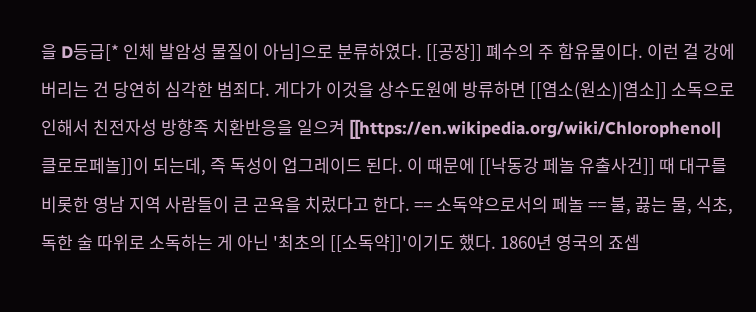을 D등급[* 인체 발암성 물질이 아님]으로 분류하였다. [[공장]] 폐수의 주 함유물이다. 이런 걸 강에 버리는 건 당연히 심각한 범죄다. 게다가 이것을 상수도원에 방류하면 [[염소(원소)|염소]] 소독으로 인해서 친전자성 방향족 치환반응을 일으켜 [[https://en.wikipedia.org/wiki/Chlorophenol|클로로페놀]]이 되는데, 즉 독성이 업그레이드 된다. 이 때문에 [[낙동강 페놀 유출사건]] 때 대구를 비롯한 영남 지역 사람들이 큰 곤욕을 치렀다고 한다. == 소독약으로서의 페놀 == 불, 끓는 물, 식초, 독한 술 따위로 소독하는 게 아닌 '최초의 [[소독약]]'이기도 했다. 1860년 영국의 죠셉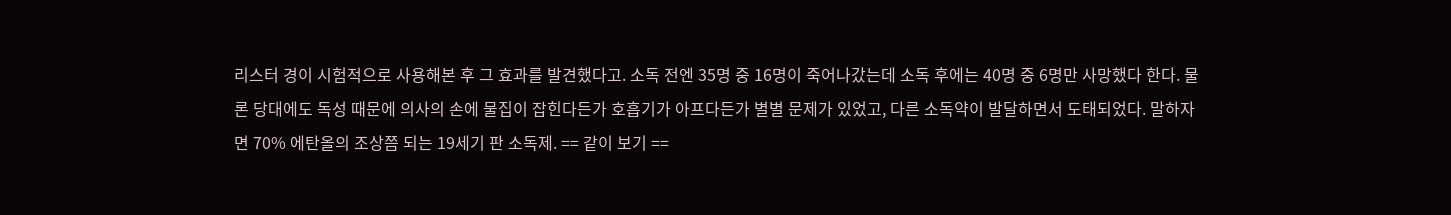리스터 경이 시험적으로 사용해본 후 그 효과를 발견했다고. 소독 전엔 35명 중 16명이 죽어나갔는데 소독 후에는 40명 중 6명만 사망했다 한다. 물론 당대에도 독성 때문에 의사의 손에 물집이 잡힌다든가 호흡기가 아프다든가 별별 문제가 있었고, 다른 소독약이 발달하면서 도태되었다. 말하자면 70% 에탄올의 조상쯤 되는 19세기 판 소독제. == 같이 보기 ==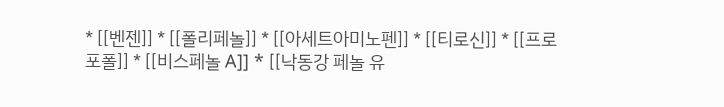* [[벤젠]] * [[폴리페놀]] * [[아세트아미노펜]] * [[티로신]] * [[프로포폴]] * [[비스페놀 A]] * [[낙동강 페놀 유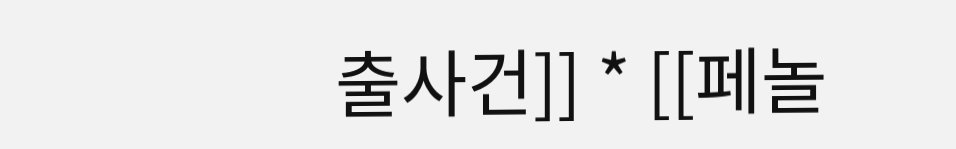출사건]] * [[페놀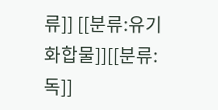류]] [[분류:유기화합물]][[분류:독]]